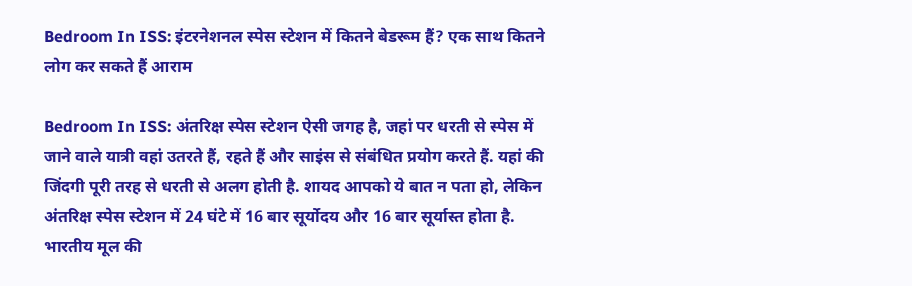Bedroom In ISS: इंटरनेशनल स्पेस स्टेशन में कितने बेडरूम हैं? एक साथ कितने लोग कर सकते हैं आराम

Bedroom In ISS: अंतरिक्ष स्पेस स्टेशन ऐसी जगह है, जहां पर धरती से स्पेस में जाने वाले यात्री वहां उतरते हैं, रहते हैं और साइंस से संबंधित प्रयोग करते हैं. यहां की जिंदगी पूरी तरह से धरती से अलग होती है. शायद आपको ये बात न पता हो, लेकिन अंतरिक्ष स्पेस स्टेशन में 24 घंटे में 16 बार सूर्योदय और 16 बार सूर्यास्त होता है. भारतीय मूल की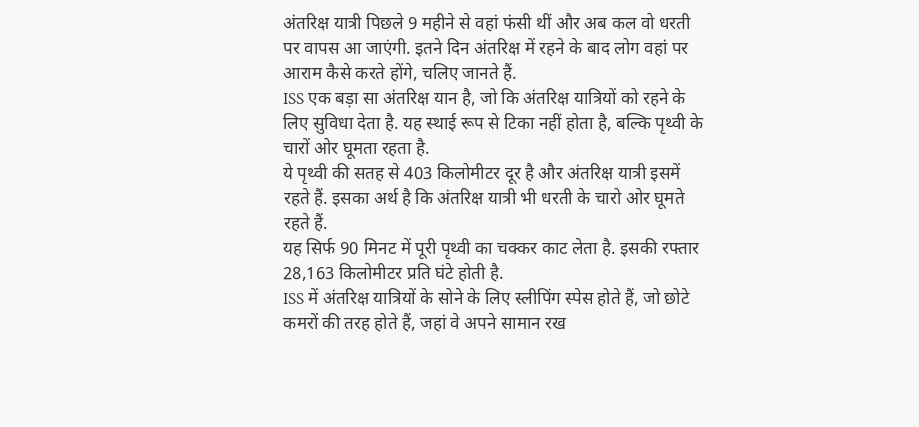अंतरिक्ष यात्री पिछले 9 महीने से वहां फंसी थीं और अब कल वो धरती पर वापस आ जाएंगी. इतने दिन अंतरिक्ष में रहने के बाद लोग वहां पर आराम कैसे करते होंगे, चलिए जानते हैं.
ISS एक बड़ा सा अंतरिक्ष यान है, जो कि अंतरिक्ष यात्रियों को रहने के लिए सुविधा देता है. यह स्थाई रूप से टिका नहीं होता है, बल्कि पृथ्वी के चारों ओर घूमता रहता है.
ये पृथ्वी की सतह से 403 किलोमीटर दूर है और अंतरिक्ष यात्री इसमें रहते हैं. इसका अर्थ है कि अंतरिक्ष यात्री भी धरती के चारो ओर घूमते रहते हैं.
यह सिर्फ 90 मिनट में पूरी पृथ्वी का चक्कर काट लेता है. इसकी रफ्तार 28,163 किलोमीटर प्रति घंटे होती है.
ISS में अंतरिक्ष यात्रियों के सोने के लिए स्लीपिंग स्पेस होते हैं, जो छोटे कमरों की तरह होते हैं, जहां वे अपने सामान रख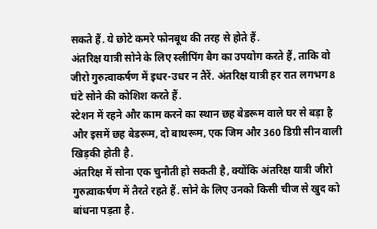सकते हैं. ये छोटे कमरे फोनबूथ की तरह से होते हैं.
अंतरिक्ष यात्री सोने के लिए स्लीपिंग बैग का उपयोग करते हैं, ताकि वो जीरो गुरुत्वाकर्षण में इधर-उधर न तैरें. अंतरिक्ष यात्री हर रात लगभग 8 घंटे सोने की कोशिश करते हैं.
स्टेशन में रहने और काम करने का स्थान छह बेडरूम वाले घर से बड़ा है और इसमें छह बेडरूम, दो बाथरूम, एक जिम और 360 डिग्री सीन वाली खिड़की होती है.
अंतरिक्ष में सोना एक चुनौती हो सकती है, क्योंकि अंतरिक्ष यात्री जीरो गुरुत्वाकर्षण में तैरते रहते हैं. सोने के लिए उनको किसी चीज से खुद को बांधना पड़ता है.